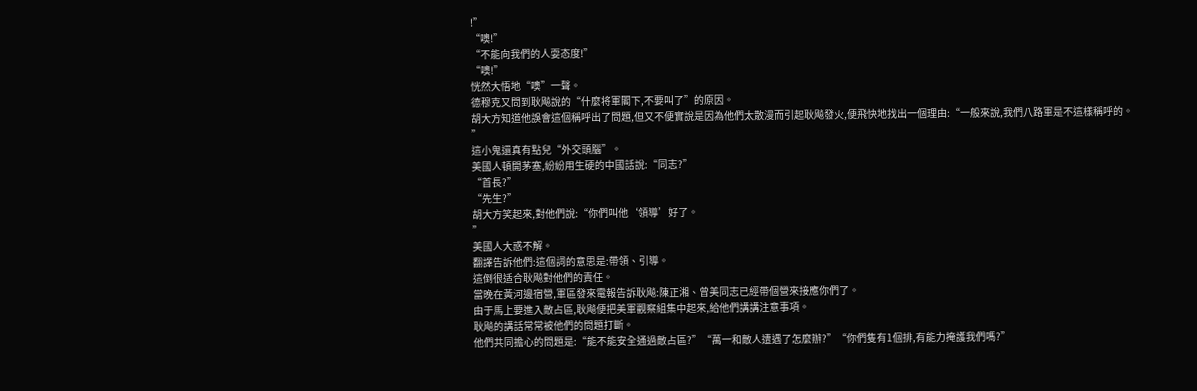!”
“噢!”
“不能向我們的人耍态度!”
“噢!”
恍然大悟地“噢”一聲。
德穆克又問到耿飚說的“什麼将軍閣下,不要叫了”的原因。
胡大方知道他誤會這個稱呼出了問題,但又不便實說是因為他們太散漫而引起耿飚發火,便飛快地找出一個理由:“一般來說,我們八路軍是不這樣稱呼的。
”
這小鬼還真有點兒“外交頭腦”。
美國人頓開茅塞,紛紛用生硬的中國話說:“同志?”
“首長?”
“先生?”
胡大方笑起來,對他們說:“你們叫他‘領導’好了。
”
美國人大惑不解。
翻譯告訴他們:這個詞的意思是:帶領、引導。
這倒很适合耿飚對他們的責任。
當晚在黃河邊宿營,軍區發來電報告訴耿飚:陳正湘、曾美同志已經帶個營來接應你們了。
由于馬上要進入敵占區,耿飚便把美軍觀察組集中起來,給他們講講注意事項。
耿飚的講話常常被他們的問題打斷。
他們共同擔心的問題是:“能不能安全通過敵占區?”“萬一和敵人遭遇了怎麼辦?”“你們隻有1個排,有能力掩護我們嗎?”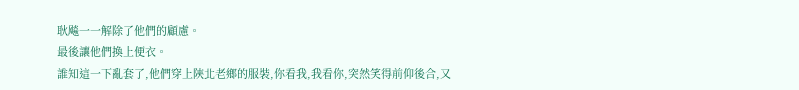耿飚一一解除了他們的顧慮。
最後讓他們換上便衣。
誰知這一下亂套了,他們穿上陝北老鄉的服裝,你看我,我看你,突然笑得前仰後合,又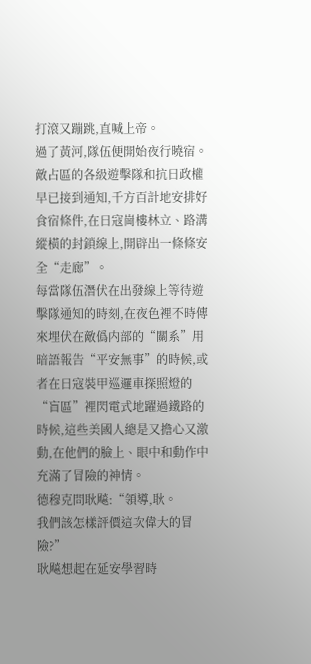打滾又蹦跳,直喊上帝。
過了黃河,隊伍便開始夜行曉宿。
敵占區的各級遊擊隊和抗日政權早已接到通知,千方百計地安排好食宿條件,在日寇崗樓林立、路溝縱橫的封鎖線上,開辟出一條條安全“走廊”。
每當隊伍潛伏在出發線上等待遊擊隊通知的時刻,在夜色裡不時傳來埋伏在敵僞内部的“關系”用暗語報告“平安無事”的時候,或者在日寇裝甲巡邏車探照燈的“盲區”裡閃電式地躍過鐵路的時候,這些美國人總是又擔心又激動,在他們的臉上、眼中和動作中充滿了冒險的神情。
德穆克問耿飚:“領導,耿。
我們該怎樣評價這次偉大的冒險?”
耿飚想起在延安學習時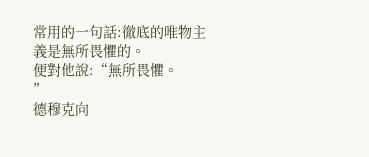常用的一句話:徹底的唯物主義是無所畏懼的。
便對他說:“無所畏懼。
”
德穆克向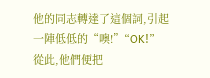他的同志轉達了這個詞,引起一陣低低的“噢!”“OK!”
從此,他們便把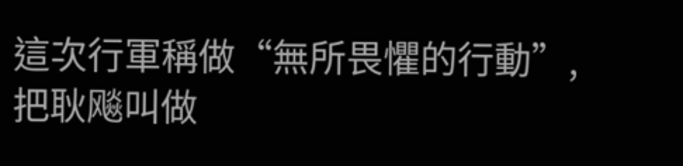這次行軍稱做“無所畏懼的行動”,把耿飚叫做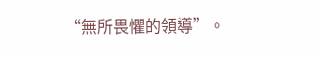“無所畏懼的領導”。